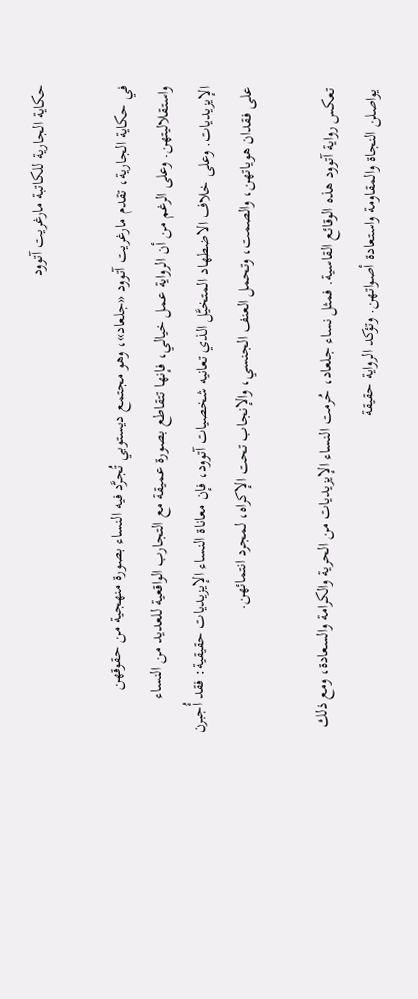حكاية الجارية للكاتبة مارغريت آتوود

في حكاية الجارية، تقدم مارغريت آتوود «جلعاد»، وهو مجتمع ديستوبي تُجرَّد فيه النساء بصورة منهجية من حقوقهن واستقلاليتهن. وعلى الرغم من أن الرواية عمل خيالي، فإنها تتقاطع بصورة عميقة مع التجارب الواقعية للعديد من النساء الإيزيديات. وعلى خلاف الاضطهاد المتخيَّل الذي تعانيه شخصيات آتوود، فإن معاناة النساء الإيزيديات حقيقية: فقد أُجبرن على فقدان هوياتهن، والصمت، وتحمل العنف الجنسي، والإنجاب تحت الإكراه، لمجرد انتمائهن.

تعكس رواية آتوود هذه الوقائع القاسية. فمثل نساء جلعاد، حُرمت النساء الإيزيديات من الحرية والكرامة والسعادة، ومع ذلك يواصلن النجاة والمقاومة واستعادة أصواتهن. وتؤكد الرواية حقيقة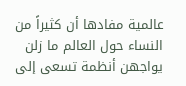عالمية مفادها أن كثيراً من النساء حول العالم ما زلن يواجهن أنظمة تسعى إلى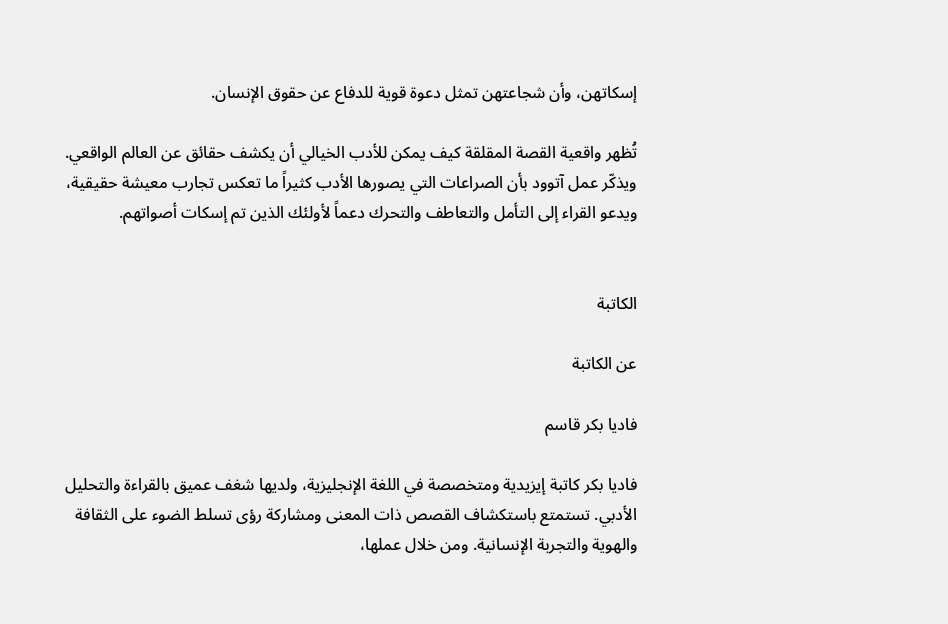إسكاتهن، وأن شجاعتهن تمثل دعوة قوية للدفاع عن حقوق الإنسان.

تُظهر واقعية القصة المقلقة كيف يمكن للأدب الخيالي أن يكشف حقائق عن العالم الواقعي. ويذكّر عمل آتوود بأن الصراعات التي يصورها الأدب كثيراً ما تعكس تجارب معيشة حقيقية، ويدعو القراء إلى التأمل والتعاطف والتحرك دعماً لأولئك الذين تم إسكات أصواتهم.


الكاتبة

عن الكاتبة

فاديا بكر قاسم

فاديا بكر كاتبة إيزيدية ومتخصصة في اللغة الإنجليزية، ولديها شغف عميق بالقراءة والتحليل الأدبي. تستمتع باستكشاف القصص ذات المعنى ومشاركة رؤى تسلط الضوء على الثقافة والهوية والتجربة الإنسانية. ومن خلال عملها،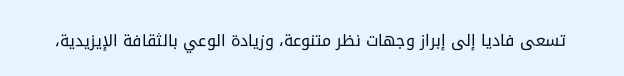تسعى فاديا إلى إبراز وجهات نظر متنوعة، وزيادة الوعي بالثقافة الإيزيدية،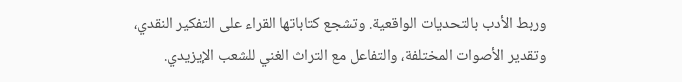وربط الأدب بالتحديات الواقعية. وتشجع كتاباتها القراء على التفكير النقدي، وتقدير الأصوات المختلفة، والتفاعل مع التراث الغني للشعب الإيزيدي.